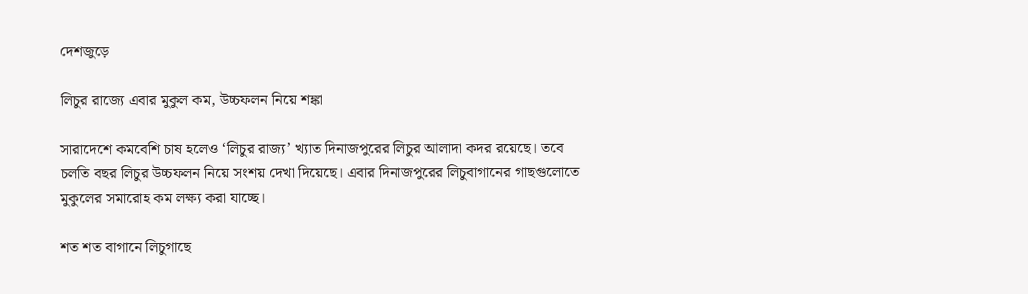দেশজুড়ে

লিচুর রাজ্যে এবার মুকুল কম, উচ্চফলন নিয়ে শঙ্কা

সারাদেশে কমবেশি চাষ হলেও ‘লিচুর রাজ্য’ খ্যাত দিনাজপুরের লিচুর আলাদা কদর রয়েছে। তবে চলতি বছর লিচুর উচ্চফলন নিয়ে সংশয় দেখা দিয়েছে। এবার দিনাজপুরের লিচুবাগানের গাছগুলোতে মুকুলের সমারোহ কম লক্ষ্য করা যাচ্ছে।

শত শত বাগানে লিচুগাছে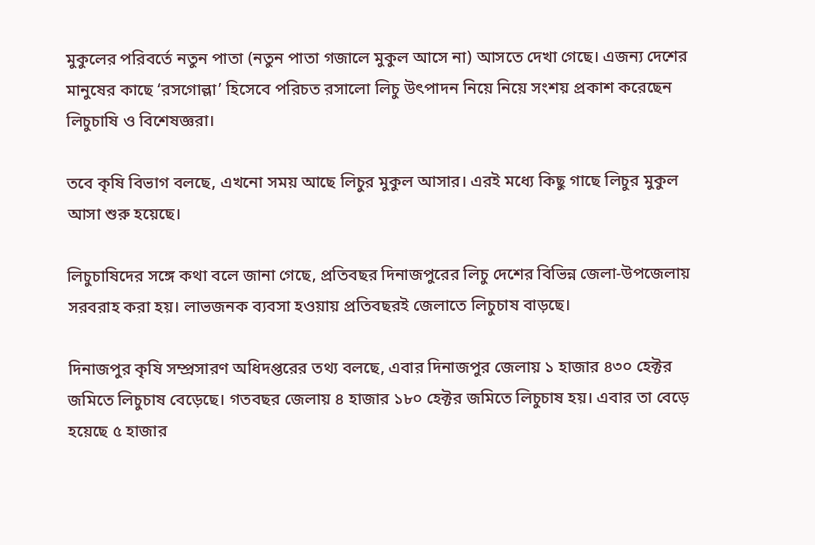মুকুলের পরিবর্তে নতুন পাতা (নতুন পাতা গজালে মুকুল আসে না) আসতে দেখা গেছে। এজন্য দেশের মানুষের কাছে ‘রসগোল্লা’ হিসেবে পরিচত রসালো লিচু উৎপাদন নিয়ে নিয়ে সংশয় প্রকাশ করেছেন লিচুচাষি ও বিশেষজ্ঞরা।

তবে কৃষি বিভাগ বলছে, এখনো সময় আছে লিচুর মুকুল আসার। এরই মধ্যে কিছু গাছে লিচুর মুকুল আসা শুরু হয়েছে।

লিচুচাষিদের সঙ্গে কথা বলে জানা গেছে, প্রতিবছর দিনাজপুরের লিচু দেশের বিভিন্ন জেলা-উপজেলায় সরবরাহ করা হয়। লাভজনক ব্যবসা হওয়ায় প্রতিবছরই জেলাতে লিচুচাষ বাড়ছে।

দিনাজপুর কৃষি সম্প্রসারণ অধিদপ্তরের তথ্য বলছে, এবার দিনাজপুর জেলায় ১ হাজার ৪৩০ হেক্টর জমিতে লিচুচাষ বেড়েছে। গতবছর জেলায় ৪ হাজার ১৮০ হেক্টর জমিতে লিচুচাষ হয়। এবার তা বেড়ে হয়েছে ৫ হাজার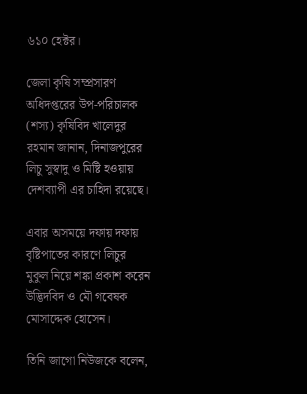৬১০ হেক্টর।

জেলা কৃষি সম্প্রসারণ অধিদপ্তরের উপ-পরিচালক (শস্য) কৃষিবিদ খালেদুর রহমান জানান, দিনাজপুরের লিচু সুস্বাদু ও মিষ্টি হওয়ায় দেশব্যাপী এর চাহিদা রয়েছে।

এবার অসময়ে দফায় দফায় বৃষ্টিপাতের কারণে লিচুর মুকুল নিয়ে শঙ্কা প্রকাশ করেন উদ্ভিদবিদ ও মৌ গবেষক মোসাদ্দেক হোসেন।

তিনি জাগো নিউজকে বলেন,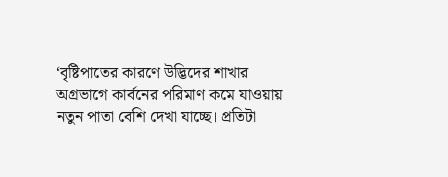‘বৃষ্টিপাতের কারণে উদ্ভিদের শাখার অগ্রভাগে কার্বনের পরিমাণ কমে যাওয়ায় নতুন পাতা বেশি দেখা যাচ্ছে। প্রতিটা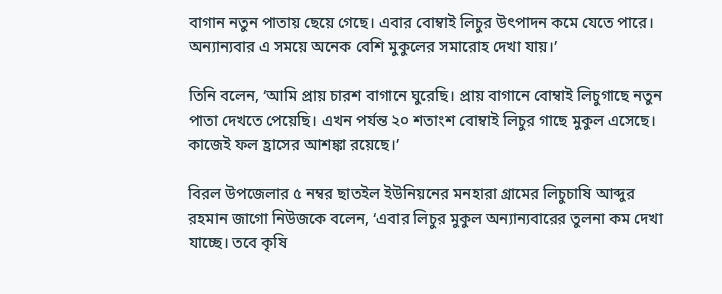বাগান নতুন পাতায় ছেয়ে গেছে। এবার বোম্বাই লিচুর উৎপাদন কমে যেতে পারে। অন্যান্যবার এ সময়ে অনেক বেশি মুকুলের সমারোহ দেখা যায়।’

তিনি বলেন, ‘আমি প্রায় চারশ বাগানে ঘুরেছি। প্রায় বাগানে বোম্বাই লিচুগাছে নতুন পাতা দেখতে পেয়েছি। এখন পর্যন্ত ২০ শতাংশ বোম্বাই লিচুর গাছে মুকুল এসেছে। কাজেই ফল হ্রাসের আশঙ্কা রয়েছে।’

বিরল উপজেলার ৫ নম্বর ছাতইল ইউনিয়নের মনহারা গ্রামের লিচুচাষি আব্দুর রহমান জাগো নিউজকে বলেন, ‘এবার লিচুর মুকুল অন্যান্যবারের তুলনা কম দেখা যাচ্ছে। তবে কৃষি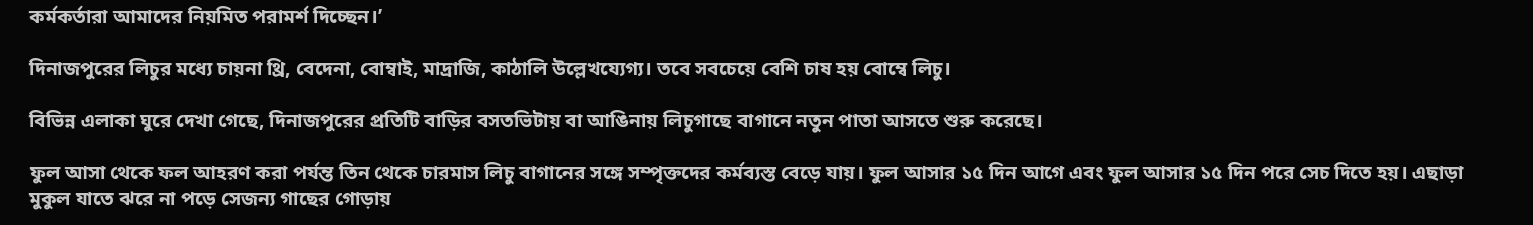কর্মকর্তারা আমাদের নিয়মিত পরামর্শ দিচ্ছেন।’

দিনাজপুরের লিচুর মধ্যে চায়না থ্রি, বেদেনা, বোম্বাই, মাদ্রাজি, কাঠালি উল্লেখয্যেগ্য। তবে সবচেয়ে বেশি চাষ হয় বোম্বে লিচু।

বিভিন্ন এলাকা ঘুরে দেখা গেছে, দিনাজপুরের প্রতিটি বাড়ির বসতভিটায় বা আঙিনায় লিচুগাছে বাগানে নতুন পাতা আসতে শুরু করেছে।

ফুল আসা থেকে ফল আহরণ করা পর্যন্ত তিন থেকে চারমাস লিচু বাগানের সঙ্গে সম্পৃক্তদের কর্মব্যস্ত বেড়ে যায়। ফুল আসার ১৫ দিন আগে এবং ফুল আসার ১৫ দিন পরে সেচ দিতে হয়। এছাড়া মুকুল যাতে ঝরে না পড়ে সেজন্য গাছের গোড়ায়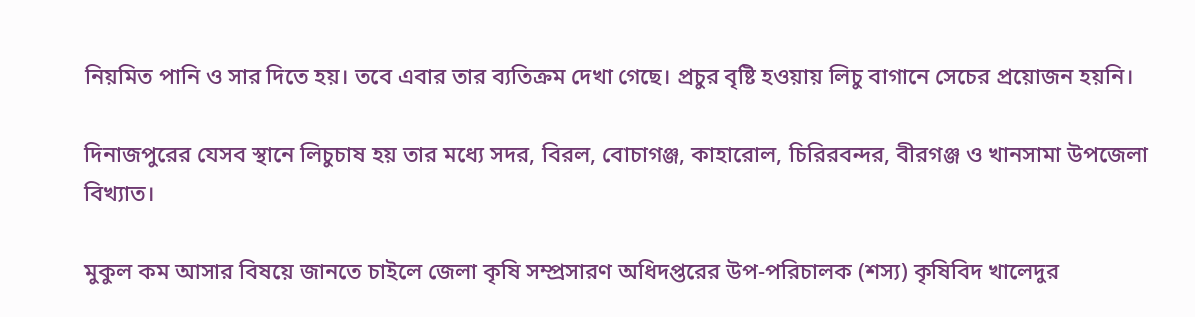নিয়মিত পানি ও সার দিতে হয়। তবে এবার তার ব্যতিক্রম দেখা গেছে। প্রচুর বৃষ্টি হওয়ায় লিচু বাগানে সেচের প্রয়োজন হয়নি।

দিনাজপুরের যেসব স্থানে লিচুচাষ হয় তার মধ্যে সদর, বিরল, বোচাগঞ্জ, কাহারোল, চিরিরবন্দর, বীরগঞ্জ ও খানসামা উপজেলা বিখ্যাত।

মুকুল কম আসার বিষয়ে জানতে চাইলে জেলা কৃষি সম্প্রসারণ অধিদপ্তরের উপ-পরিচালক (শস্য) কৃষিবিদ খালেদুর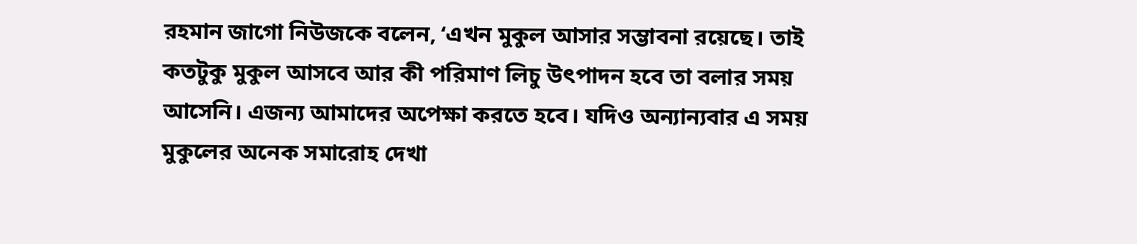রহমান জাগো নিউজকে বলেন, ‘এখন মুকুল আসার সম্ভাবনা রয়েছে। তাই কতটুকু মুকুল আসবে আর কী পরিমাণ লিচু উৎপাদন হবে তা বলার সময় আসেনি। এজন্য আমাদের অপেক্ষা করতে হবে। যদিও অন্যান্যবার এ সময় মুকুলের অনেক সমারোহ দেখা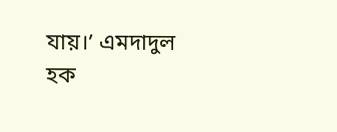যায়।’ এমদাদুল হক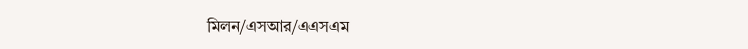মিলন/এসআর/এএসএম